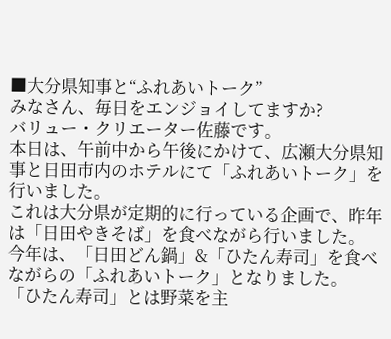■大分県知事と“ふれあいトーク”
みなさん、毎日をエンジョイしてますか?
バリュー・クリエーター佐藤です。
本日は、午前中から午後にかけて、広瀬大分県知事と日田市内のホテルにて「ふれあいトーク」を行いました。
これは大分県が定期的に行っている企画で、昨年は「日田やきそば」を食べながら行いました。
今年は、「日田どん鍋」&「ひたん寿司」を食べながらの「ふれあいトーク」となりました。
「ひたん寿司」とは野菜を主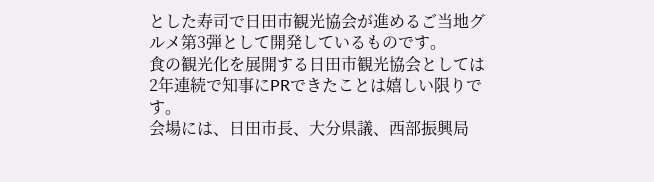とした寿司で日田市観光協会が進めるご当地グルメ第3弾として開発しているものです。
食の観光化を展開する日田市観光協会としては2年連続で知事にPRできたことは嬉しい限りです。
会場には、日田市長、大分県議、西部振興局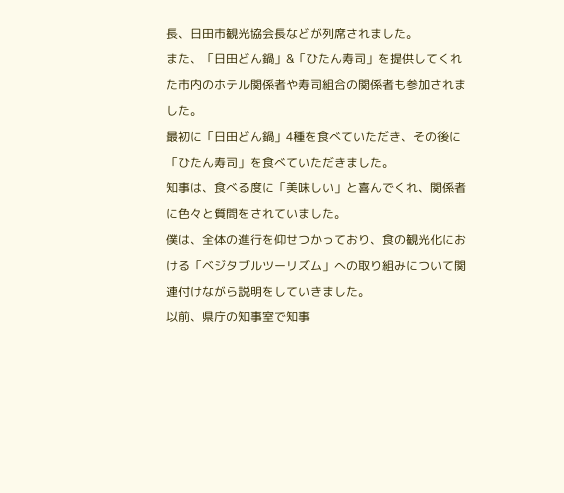長、日田市観光協会長などが列席されました。
また、「日田どん鍋」&「ひたん寿司」を提供してくれた市内のホテル関係者や寿司組合の関係者も参加されました。
最初に「日田どん鍋」4種を食べていただき、その後に「ひたん寿司」を食べていただきました。
知事は、食べる度に「美味しい」と喜んでくれ、関係者に色々と質問をされていました。
僕は、全体の進行を仰せつかっており、食の観光化における「ベジタブルツーリズム」への取り組みについて関連付けながら説明をしていきました。
以前、県庁の知事室で知事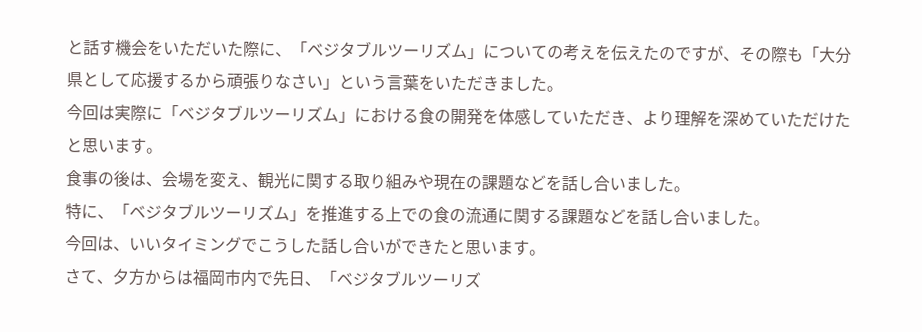と話す機会をいただいた際に、「ベジタブルツーリズム」についての考えを伝えたのですが、その際も「大分県として応援するから頑張りなさい」という言葉をいただきました。
今回は実際に「ベジタブルツーリズム」における食の開発を体感していただき、より理解を深めていただけたと思います。
食事の後は、会場を変え、観光に関する取り組みや現在の課題などを話し合いました。
特に、「ベジタブルツーリズム」を推進する上での食の流通に関する課題などを話し合いました。
今回は、いいタイミングでこうした話し合いができたと思います。
さて、夕方からは福岡市内で先日、「ベジタブルツーリズ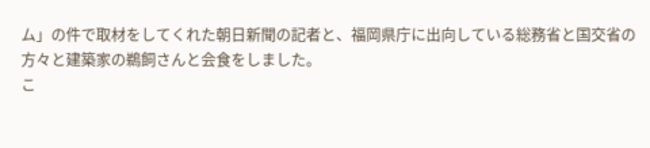ム」の件で取材をしてくれた朝日新聞の記者と、福岡県庁に出向している総務省と国交省の方々と建築家の鵜飼さんと会食をしました。
こ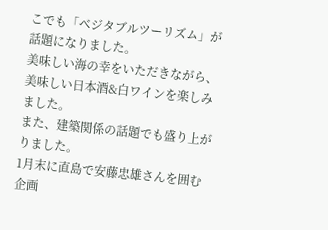こでも「ベジタブルツーリズム」が話題になりました。
美味しい海の幸をいただきながら、美味しい日本酒&白ワインを楽しみました。
また、建築関係の話題でも盛り上がりました。
1月末に直島で安藤忠雄さんを囲む企画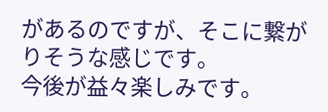があるのですが、そこに繋がりそうな感じです。
今後が益々楽しみです。